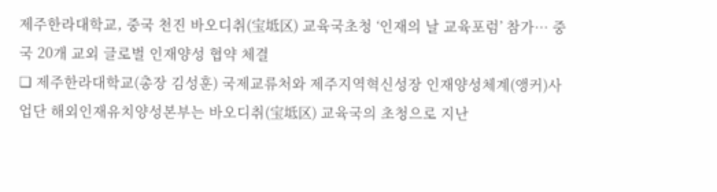제주한라대학교, 중국 천진 바오디취(宝坻区) 교육국초청 ‘인재의 날 교육포럼’ 참가… 중국 20개 교외 글로벌 인재양성 협약 체결
❏ 제주한라대학교(총장 김성훈) 국제교류처와 제주지역혁신성장 인재양성체계(앵커)사업단 해외인재유치양성본부는 바오디취(宝坻区) 교육국의 초청으로 지난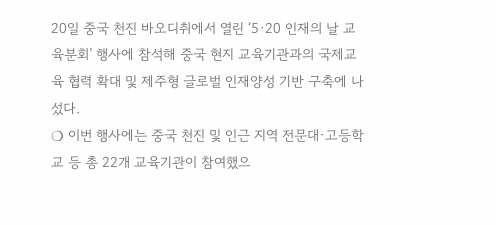20일 중국 천진 바오디취에서 열린 ‘5·20 인재의 날 교육분회’ 행사에 참석해 중국 현지 교육기관과의 국제교육 협력 확대 및 제주형 글로벌 인재양성 기반 구축에 나섰다.
❍ 이번 행사에는 중국 천진 및 인근 지역 전문대·고등학교 등 총 22개 교육기관이 참여했으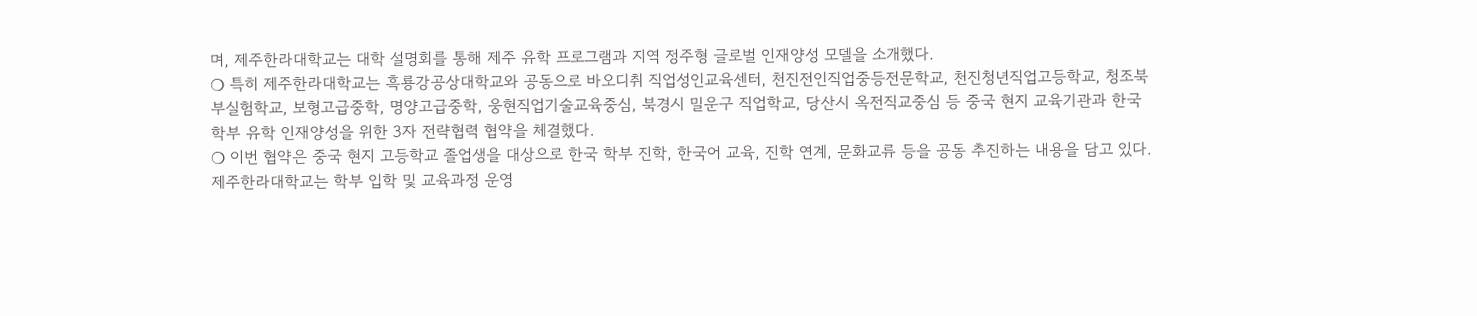며, 제주한라대학교는 대학 설명회를 통해 제주 유학 프로그램과 지역 정주형 글로벌 인재양성 모델을 소개했다.
❍ 특히 제주한라대학교는 흑룡강공상대학교와 공동으로 바오디취 직업성인교육센터, 천진전인직업중등전문학교, 천진청년직업고등학교, 청조북부실험학교, 보형고급중학, 명양고급중학, 웅현직업기술교육중심, 북경시 밀운구 직업학교, 당산시 옥전직교중심 등 중국 현지 교육기관과 한국 학부 유학 인재양성을 위한 3자 전략협력 협약을 체결했다.
❍ 이번 협약은 중국 현지 고등학교 졸업생을 대상으로 한국 학부 진학, 한국어 교육, 진학 연계, 문화교류 등을 공동 추진하는 내용을 담고 있다. 제주한라대학교는 학부 입학 및 교육과정 운영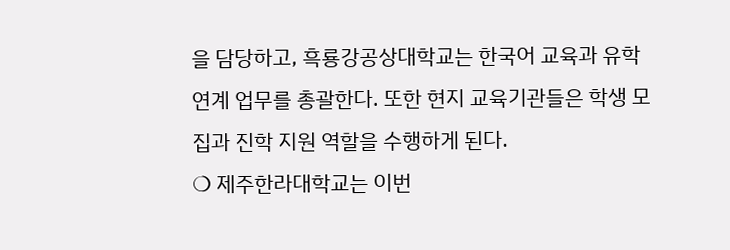을 담당하고, 흑룡강공상대학교는 한국어 교육과 유학 연계 업무를 총괄한다. 또한 현지 교육기관들은 학생 모집과 진학 지원 역할을 수행하게 된다.
❍ 제주한라대학교는 이번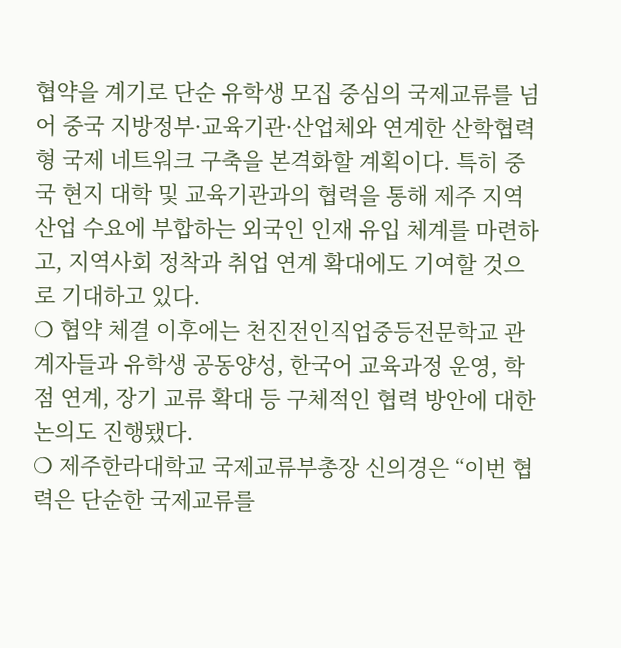협약을 계기로 단순 유학생 모집 중심의 국제교류를 넘어 중국 지방정부·교육기관·산업체와 연계한 산학협력형 국제 네트워크 구축을 본격화할 계획이다. 특히 중국 현지 대학 및 교육기관과의 협력을 통해 제주 지역 산업 수요에 부합하는 외국인 인재 유입 체계를 마련하고, 지역사회 정착과 취업 연계 확대에도 기여할 것으로 기대하고 있다.
❍ 협약 체결 이후에는 천진전인직업중등전문학교 관계자들과 유학생 공동양성, 한국어 교육과정 운영, 학점 연계, 장기 교류 확대 등 구체적인 협력 방안에 대한 논의도 진행됐다.
❍ 제주한라대학교 국제교류부총장 신의경은 “이번 협력은 단순한 국제교류를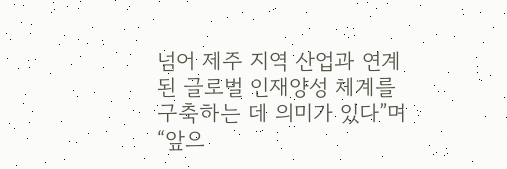넘어 제주 지역 산업과 연계된 글로벌 인재양성 체계를 구축하는 데 의미가 있다”며 “앞으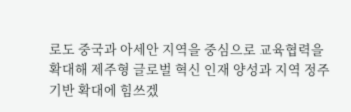로도 중국과 아세안 지역을 중심으로 교육협력을 확대해 제주형 글로벌 혁신 인재 양성과 지역 정주 기반 확대에 힘쓰겠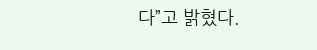다”고 밝혔다.